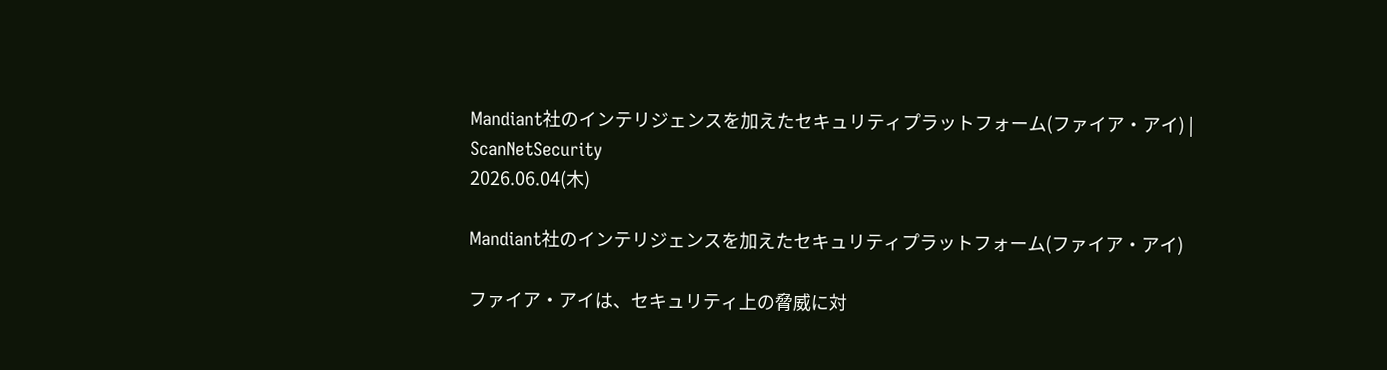Mandiant社のインテリジェンスを加えたセキュリティプラットフォーム(ファイア・アイ) | ScanNetSecurity
2026.06.04(木)

Mandiant社のインテリジェンスを加えたセキュリティプラットフォーム(ファイア・アイ)

ファイア・アイは、セキュリティ上の脅威に対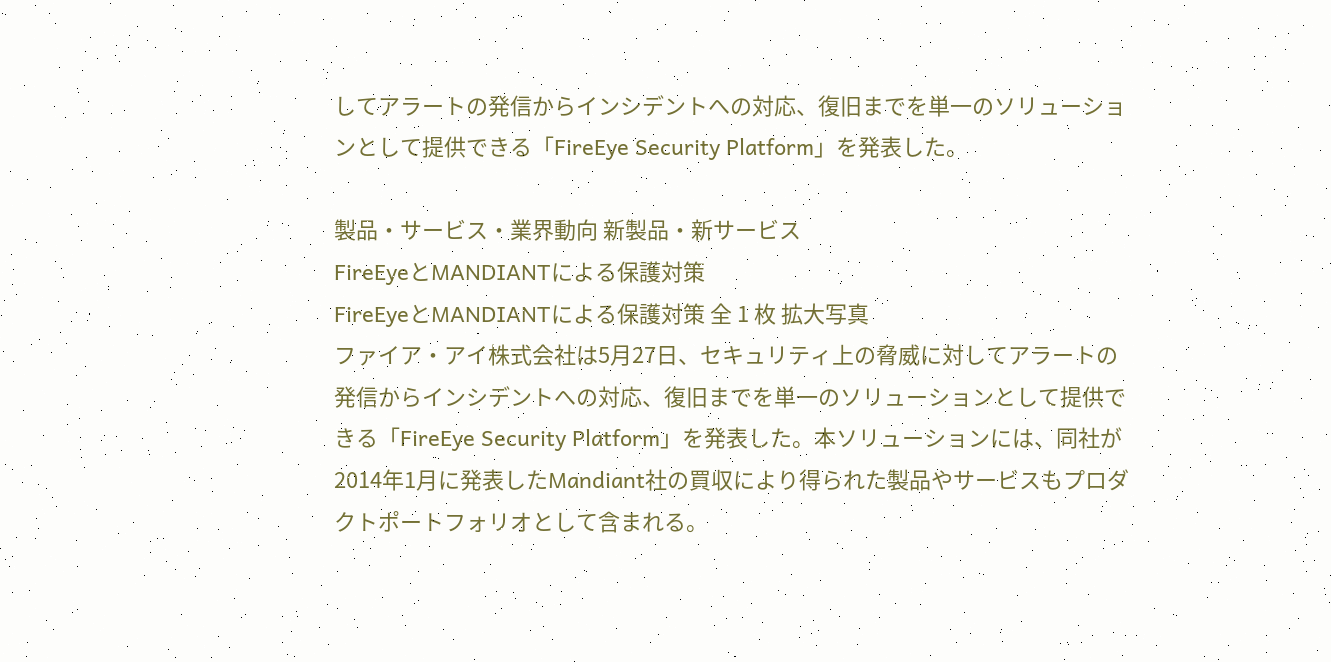してアラートの発信からインシデントへの対応、復旧までを単一のソリューションとして提供できる「FireEye Security Platform」を発表した。

製品・サービス・業界動向 新製品・新サービス
FireEyeとMANDIANTによる保護対策
FireEyeとMANDIANTによる保護対策 全 1 枚 拡大写真
ファイア・アイ株式会社は5月27日、セキュリティ上の脅威に対してアラートの発信からインシデントへの対応、復旧までを単一のソリューションとして提供できる「FireEye Security Platform」を発表した。本ソリューションには、同社が2014年1月に発表したMandiant社の買収により得られた製品やサービスもプロダクトポートフォリオとして含まれる。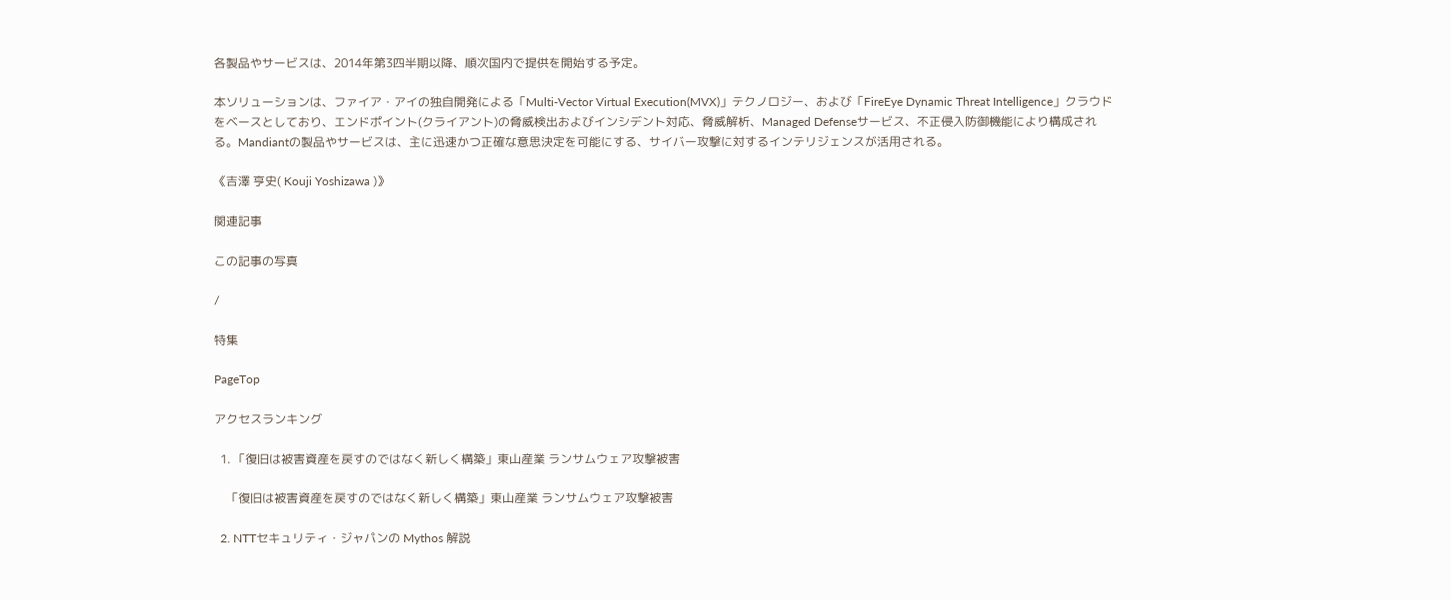各製品やサービスは、2014年第3四半期以降、順次国内で提供を開始する予定。

本ソリューションは、ファイア・アイの独自開発による「Multi-Vector Virtual Execution(MVX)」テクノロジー、および「FireEye Dynamic Threat Intelligence」クラウドをベースとしており、エンドポイント(クライアント)の脅威検出およびインシデント対応、脅威解析、Managed Defenseサービス、不正侵入防御機能により構成される。Mandiantの製品やサービスは、主に迅速かつ正確な意思決定を可能にする、サイバー攻撃に対するインテリジェンスが活用される。

《吉澤 亨史( Kouji Yoshizawa )》

関連記事

この記事の写真

/

特集

PageTop

アクセスランキング

  1. 「復旧は被害資産を戻すのではなく新しく構築」東山産業 ランサムウェア攻撃被害

    「復旧は被害資産を戻すのではなく新しく構築」東山産業 ランサムウェア攻撃被害

  2. NTTセキュリティ・ジャパンの Mythos 解説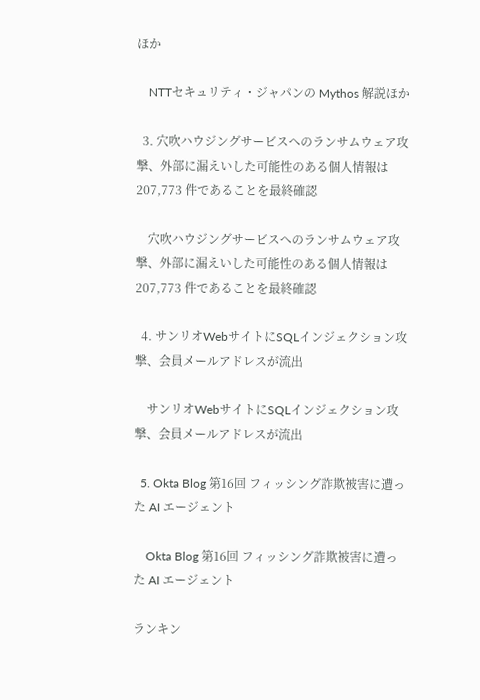ほか

    NTTセキュリティ・ジャパンの Mythos 解説ほか

  3. 穴吹ハウジングサービスへのランサムウェア攻撃、外部に漏えいした可能性のある個人情報は 207,773 件であることを最終確認

    穴吹ハウジングサービスへのランサムウェア攻撃、外部に漏えいした可能性のある個人情報は 207,773 件であることを最終確認

  4. サンリオWebサイトにSQLインジェクション攻撃、会員メールアドレスが流出

    サンリオWebサイトにSQLインジェクション攻撃、会員メールアドレスが流出

  5. Okta Blog 第16回 フィッシング詐欺被害に遭った AI エージェント

    Okta Blog 第16回 フィッシング詐欺被害に遭った AI エージェント

ランキン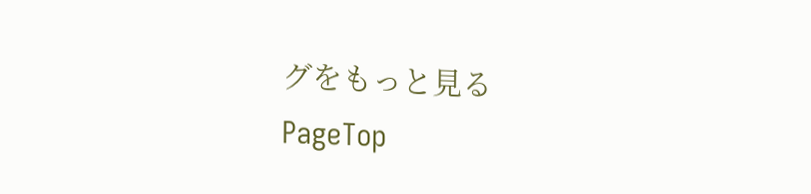グをもっと見る
PageTop